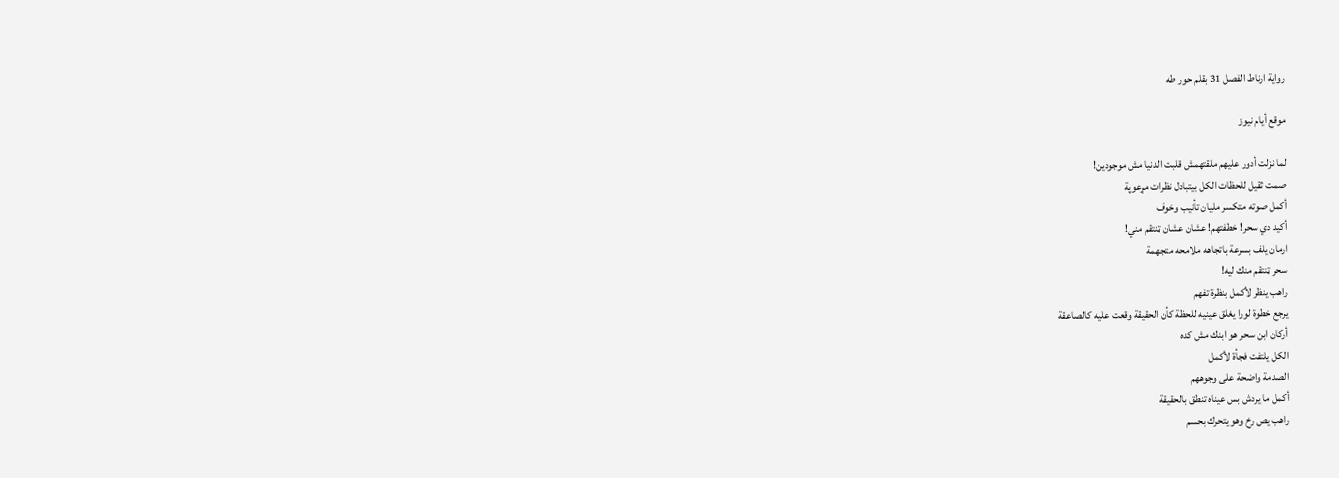رواية ارناط الفصل 31 بقلم حور طه

موقع أيام نيوز

لما نزلت أدور عليهم ملقتهمش قلبت الدنيا مش موجودين!
صمت ثقيل للحظات الكل بيتبادل نظرات مړعوپة
أكمل صوته متكسر مليان تأنيب وخوف
أكيد دي سحر! خطفتهم! عشان عشان ټنتقم مني!
ارمان يلف بسرعة باتجاهه ملامحه متجهمة
سحر ټنتقم منك ليه!
راهب ينظر لأكمل بنظرة تفهم
يرجع خطوة لورا يغلق عينيه للحظة كأن الحقيقة وقعت عليه كالصاعقة
أركان ابن سحر هو ابنك مش كده
الكل يلتفت فجأة لأكمل
الصدمة واضحة على وجوههم
أكمل ما يردش بس عيناه تنطق بالحقيقة
راهب يص رخ وهو يتحرك بحسم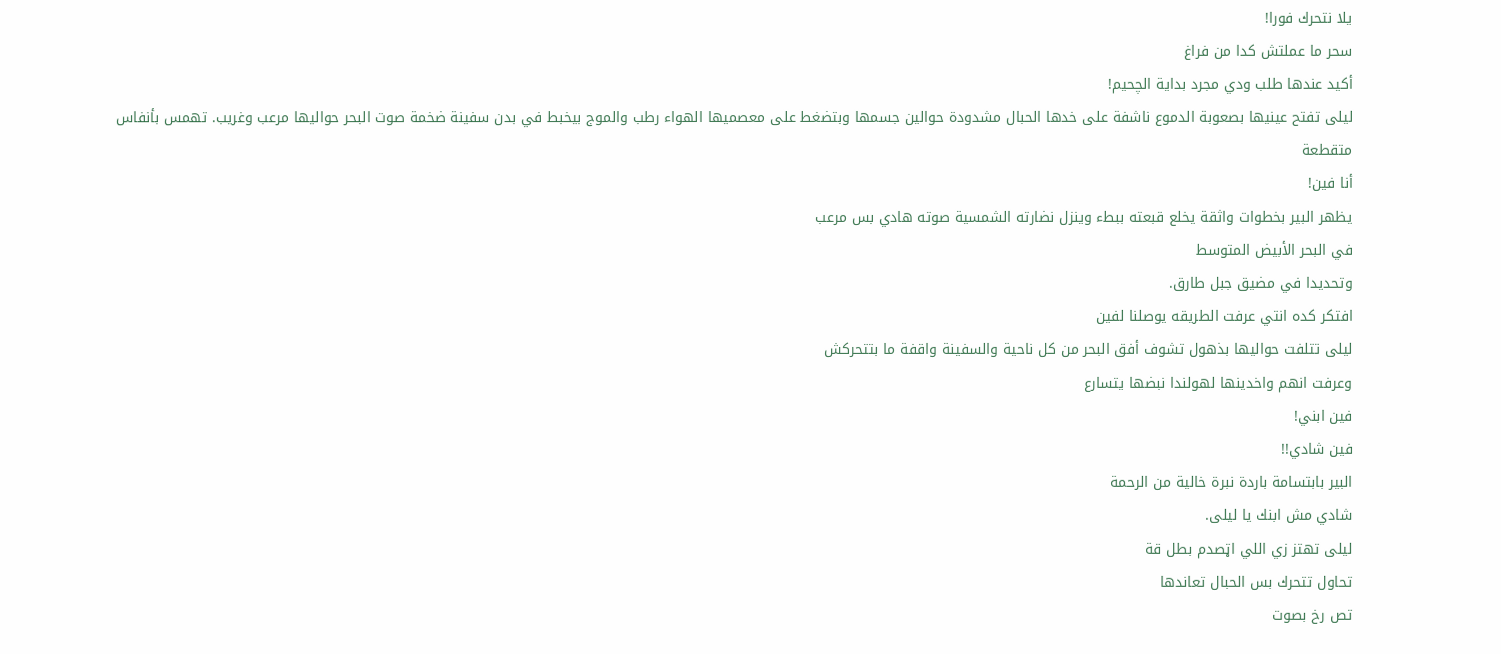يلا نتحرك فورا!
سحر ما عملتش كدا من فراغ
أكيد عندها طلب ودي مجرد بداية الچحيم!
ليلى تفتح عينيها بصعوبة الدموع ناشفة على خدها الحبال مشدودة حوالين جسمها وبتضغط على معصميها الهواء رطب والموج بيخبط في بدن سفينة ضخمة صوت البحر حواليها مرعب وغريب. تهمس بأنفاس متقطعة
أنا فين!
يظهر البير بخطوات واثقة يخلع قبعته ببطء وينزل نضارته الشمسية صوته هادي بس مرعب
في البحر الأبيض المتوسط
وتحديدا في مضيق جبل طارق.
افتكر كده انتي عرفت الطريقه يوصلنا لفين
ليلى تتلفت حواليها بذهول تشوف أفق البحر من كل ناحية والسفينة واقفة ما بتتحركش
وعرفت انهم واخدينها لهولندا نبضها يتسارع
فين ابني!
فين شادي!!
البير بابتسامة باردة نبرة خالية من الرحمة
شادي مش ابنك يا ليلى.
ليلى تهتز زي اللي اټصدم بطل قة
تحاول تتحرك بس الحبال تعاندها
تص رخ بصوت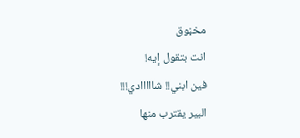مخڼوق
انت بتقول إيه!
فين ابني!! شااااادي!!!
البير يقترب منها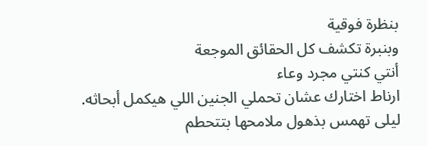بنظرة فوقية
وبنبرة تكشف كل الحقائق الموجعة
أنتي كنتي مجرد وعاء
ارناط اختارك عشان تحملي الجنين اللي هيكمل أبحاثه.
ليلى تهمس بذهول ملامحها بتتحطم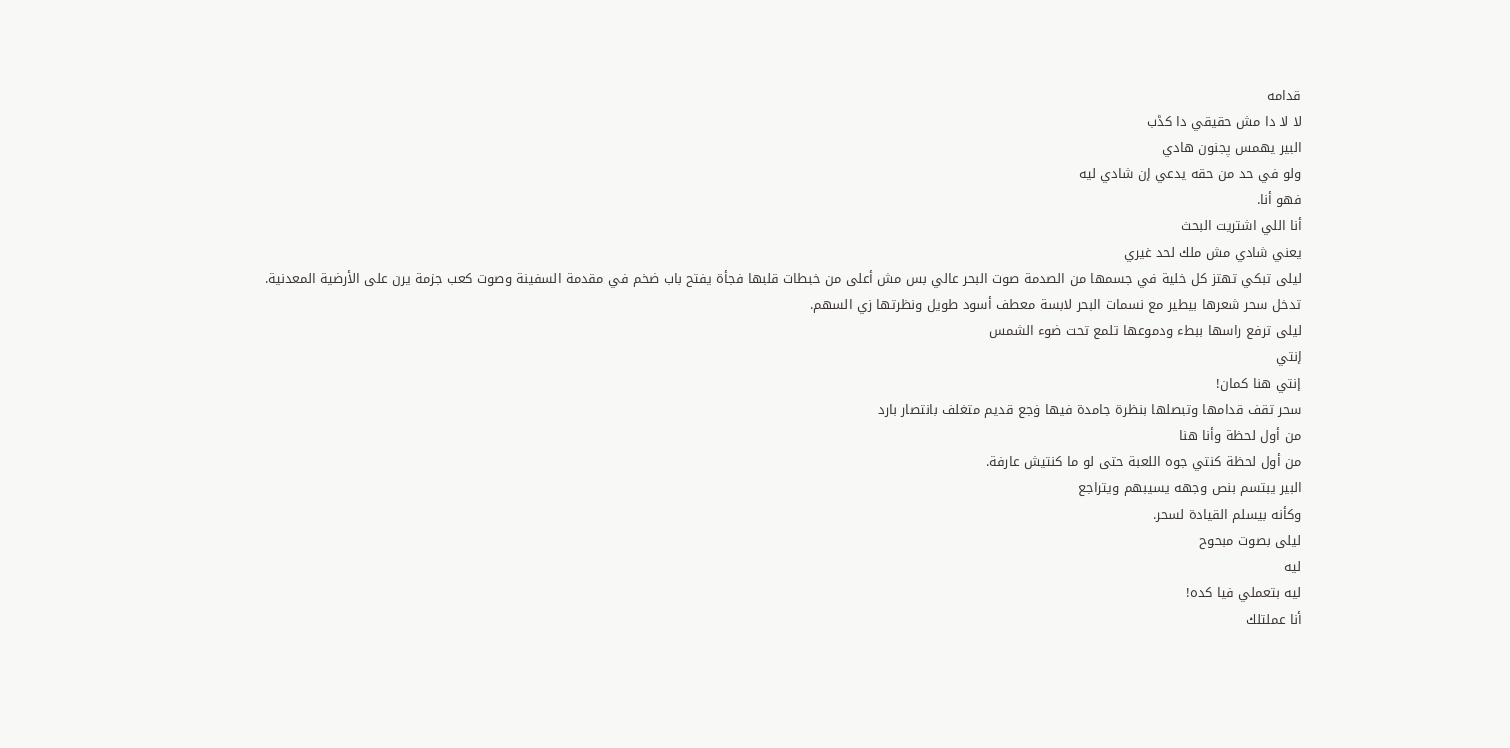قدامه
لا لا دا مش حقيقي دا كڈب
البير يهمس پجنون هادي
ولو في حد من حقه يدعي إن شادي ليه
فهو أنا.
أنا اللي اشتريت البحث
يعني شادي مش ملك لحد غيري
ليلى تبكي تهتز كل خلية في جسمها من الصدمة صوت البحر عالي بس مش أعلى من خبطات قلبها فجأة يفتح باب ضخم في مقدمة السفينة وصوت كعب جزمة يرن على الأرضية المعدنية.
تدخل سحر شعرها بيطير مع نسمات البحر لابسة معطف أسود طويل ونظرتها زي السهم.
ليلى ترفع راسها ببطء ودموعها تلمع تحت ضوء الشمس
إنتي
إنتي هنا كمان!
سحر تقف قدامها وتبصلها بنظرة جامدة فيها ۏجع قديم متغلف بانتصار بارد
من أول لحظة وأنا هنا
من أول لحظة كنتي جوه اللعبة حتى لو ما كنتيش عارفة.
البير يبتسم بنص وجهه يسيبهم ويتراجع
وكأنه بيسلم القيادة لسحر.
ليلى بصوت مبحوح
ليه
ليه بتعملي فيا كده!
أنا عملتلك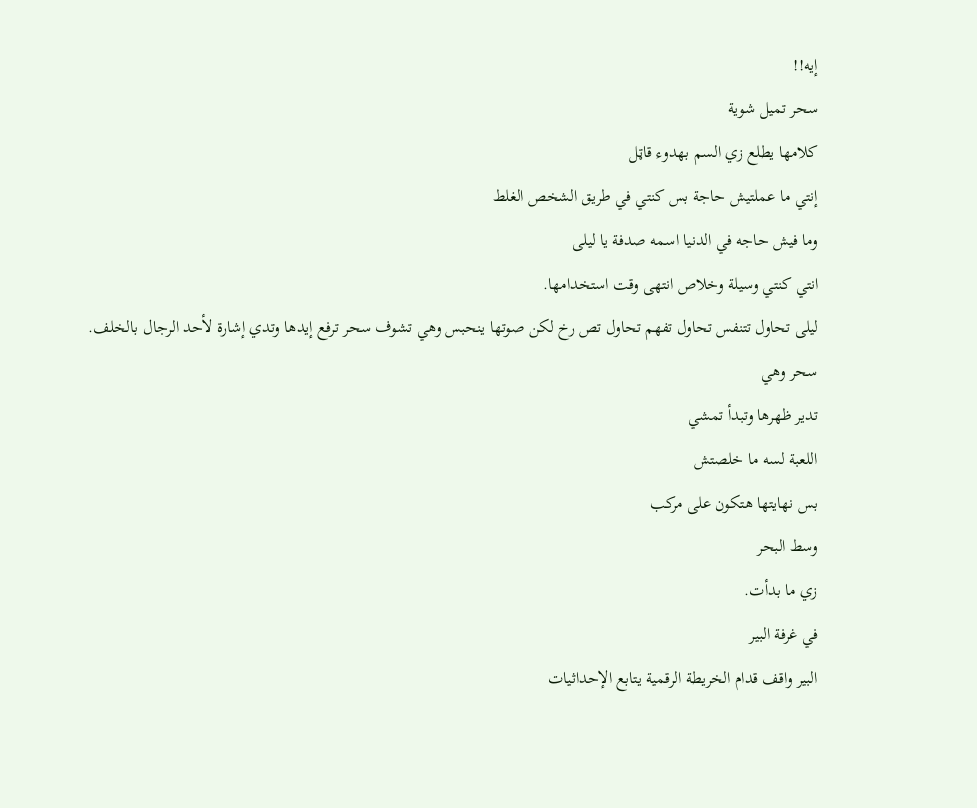إيه!!
سحر تميل شوية
كلامها يطلع زي السم بهدوء قاټل
إنتي ما عملتيش حاجة بس كنتي في طريق الشخص الغلط
وما فيش حاجه في الدنيا اسمه صدفة يا ليلى
انتي كنتي وسيلة وخلاص انتهى وقت استخدامها.
ليلى تحاول تتنفس تحاول تفهم تحاول تص رخ لكن صوتها ينحبس وهي تشوف سحر ترفع إيدها وتدي إشارة لأحد الرجال بالخلف.
سحر وهي
تدير ظهرها وتبدأ تمشي
اللعبة لسه ما خلصتش
بس نهايتها هتكون على مركب
وسط البحر
زي ما بدأت.
في غرفة البير
البير واقف قدام الخريطة الرقمية يتابع الإحداثيات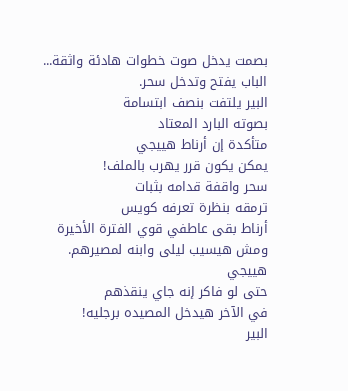بصمت يدخل صوت خطوات هادئة واثقة...
الباب يفتح وتدخل سحر.
البير يلتفت بنصف ابتسامة
بصوته البارد المعتاد
متأكدة إن أرناط هييجي
يمكن يكون قرر يهرب بالملف!
سحر واقفة قدامه بثبات
ترمقه بنظرة تعرفه كويس
أرناط بقى عاطفي قوي الفترة الأخيرة
ومش هيسيب ليلى وابنه لمصيرهم.
هييجي
حتى لو فاكر إنه جاي ينقذهم
في الآخر هيدخل المصيده برجليه!
البير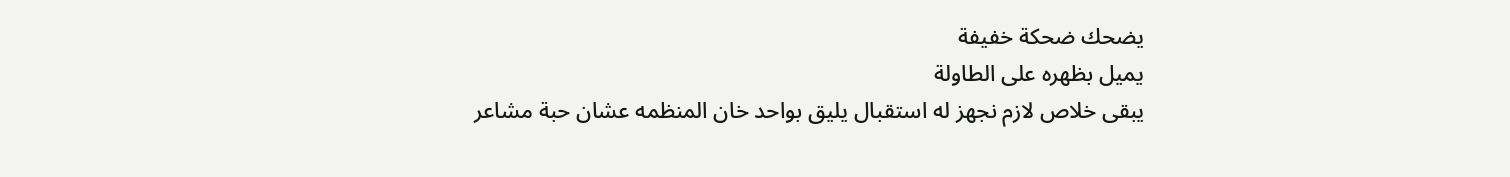يضحك ضحكة خفيفة
يميل بظهره على الطاولة
يبقى خلاص لازم نجهز له استقبال يليق بواحد خان المنظمه عشان حبة مشاعر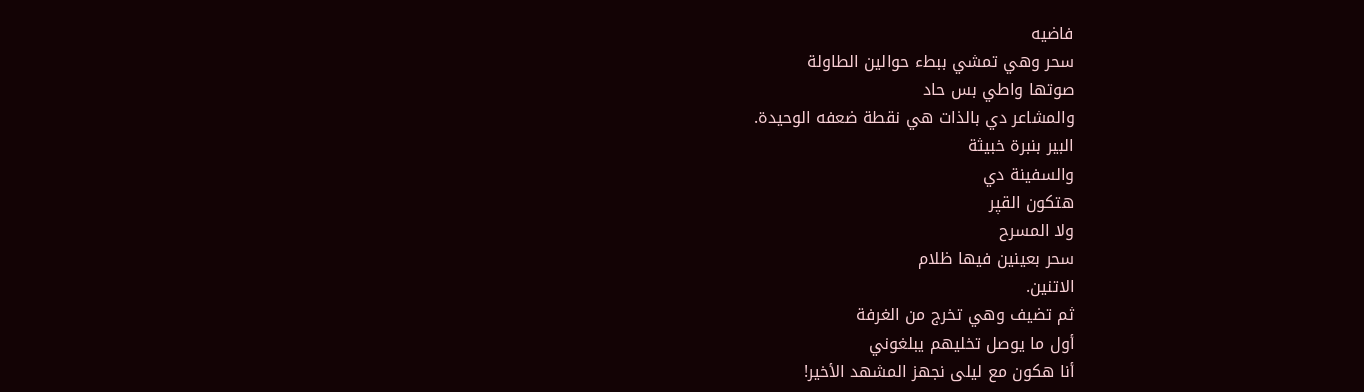فاضيه
سحر وهي تمشي ببطء حوالين الطاولة
صوتها واطي بس حاد
والمشاعر دي بالذات هي نقطة ضعفه الوحيدة.
البير بنبرة خبيثة
والسفينة دي
هتكون القپر
ولا المسرح
سحر بعينين فيها ظلام
الاتنين.
ثم تضيف وهي تخرج من الغرفة
أول ما يوصل تخليهم يبلغوني
أنا هكون مع ليلى نجهز المشهد الأخير!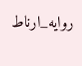روايه_ارناط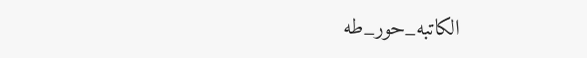الكاتبه_حور_طه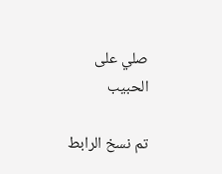صلي على الحبيب

تم نسخ الرابط